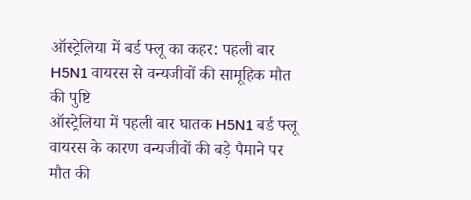ऑस्ट्रेलिया में बर्ड फ्लू का कहर: पहली बार H5N1 वायरस से वन्यजीवों की सामूहिक मौत की पुष्टि
ऑस्ट्रेलिया में पहली बार घातक H5N1 बर्ड फ्लू वायरस के कारण वन्यजीवों की बड़े पैमाने पर मौत की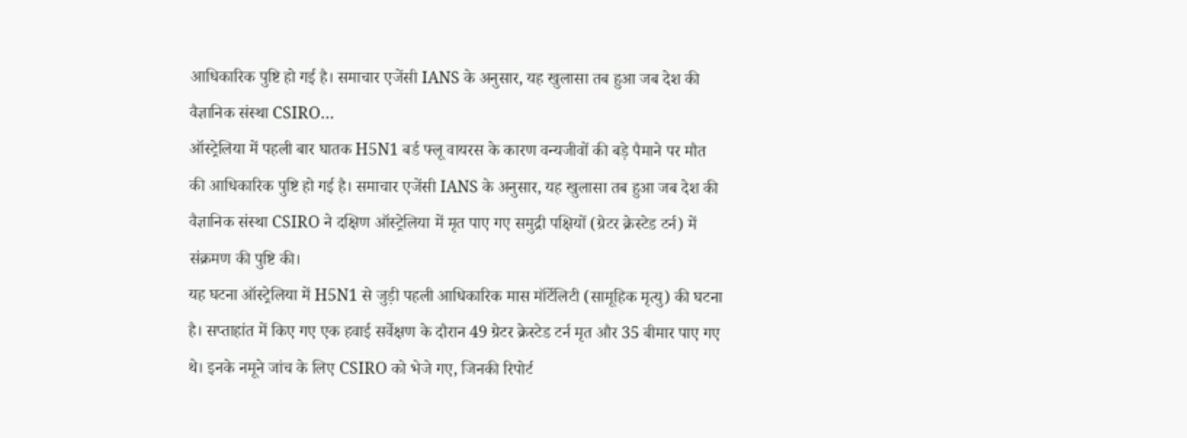आधिकारिक पुष्टि हो गई है। समाचार एजेंसी IANS के अनुसार, यह खुलासा तब हुआ जब देश की वैज्ञानिक संस्था CSIRO…
ऑस्ट्रेलिया में पहली बार घातक H5N1 बर्ड फ्लू वायरस के कारण वन्यजीवों की बड़े पैमाने पर मौत की आधिकारिक पुष्टि हो गई है। समाचार एजेंसी IANS के अनुसार, यह खुलासा तब हुआ जब देश की वैज्ञानिक संस्था CSIRO ने दक्षिण ऑस्ट्रेलिया में मृत पाए गए समुद्री पक्षियों (ग्रेटर क्रेस्टेड टर्न) में संक्रमण की पुष्टि की।
यह घटना ऑस्ट्रेलिया में H5N1 से जुड़ी पहली आधिकारिक मास मॉर्टेलिटी (सामूहिक मृत्यु) की घटना है। सप्ताहांत में किए गए एक हवाई सर्वेक्षण के दौरान 49 ग्रेटर क्रेस्टेड टर्न मृत और 35 बीमार पाए गए थे। इनके नमूने जांच के लिए CSIRO को भेजे गए, जिनकी रिपोर्ट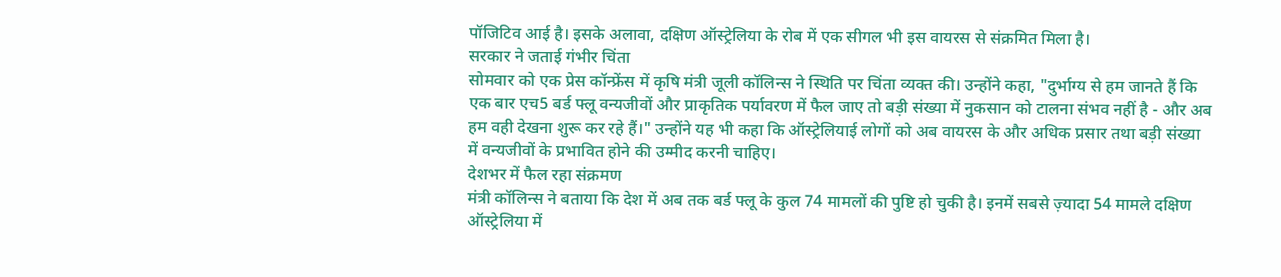पॉजिटिव आई है। इसके अलावा, दक्षिण ऑस्ट्रेलिया के रोब में एक सीगल भी इस वायरस से संक्रमित मिला है।
सरकार ने जताई गंभीर चिंता
सोमवार को एक प्रेस कॉन्फ्रेंस में कृषि मंत्री जूली कॉलिन्स ने स्थिति पर चिंता व्यक्त की। उन्होंने कहा, "दुर्भाग्य से हम जानते हैं कि एक बार एच5 बर्ड फ्लू वन्यजीवों और प्राकृतिक पर्यावरण में फैल जाए तो बड़ी संख्या में नुकसान को टालना संभव नहीं है - और अब हम वही देखना शुरू कर रहे हैं।" उन्होंने यह भी कहा कि ऑस्ट्रेलियाई लोगों को अब वायरस के और अधिक प्रसार तथा बड़ी संख्या में वन्यजीवों के प्रभावित होने की उम्मीद करनी चाहिए।
देशभर में फैल रहा संक्रमण
मंत्री कॉलिन्स ने बताया कि देश में अब तक बर्ड फ्लू के कुल 74 मामलों की पुष्टि हो चुकी है। इनमें सबसे ज़्यादा 54 मामले दक्षिण ऑस्ट्रेलिया में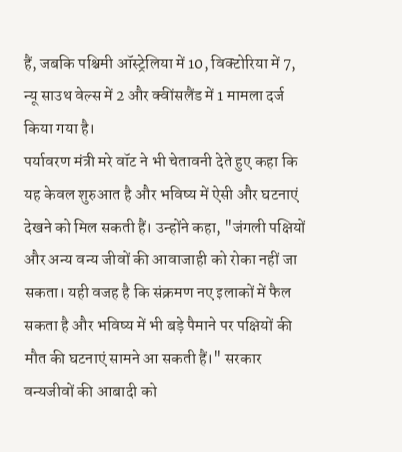हैं, जबकि पश्चिमी ऑस्ट्रेलिया में 10, विक्टोरिया में 7, न्यू साउथ वेल्स में 2 और क्वींसलैंड में 1 मामला दर्ज किया गया है।
पर्यावरण मंत्री मरे वॉट ने भी चेतावनी देते हुए कहा कि यह केवल शुरुआत है और भविष्य में ऐसी और घटनाएं देखने को मिल सकती हैं। उन्होंने कहा, "जंगली पक्षियों और अन्य वन्य जीवों की आवाजाही को रोका नहीं जा सकता। यही वजह है कि संक्रमण नए इलाकों में फैल सकता है और भविष्य में भी बड़े पैमाने पर पक्षियों की मौत की घटनाएं सामने आ सकती हैं।" सरकार वन्यजीवों की आबादी को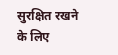सुरक्षित रखने के लिए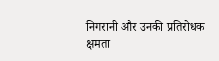निगरानी और उनकी प्रतिरोधक क्षमता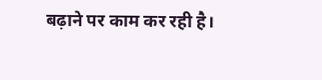बढ़ाने पर काम कर रही है।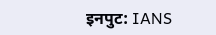इनपुट: IANS